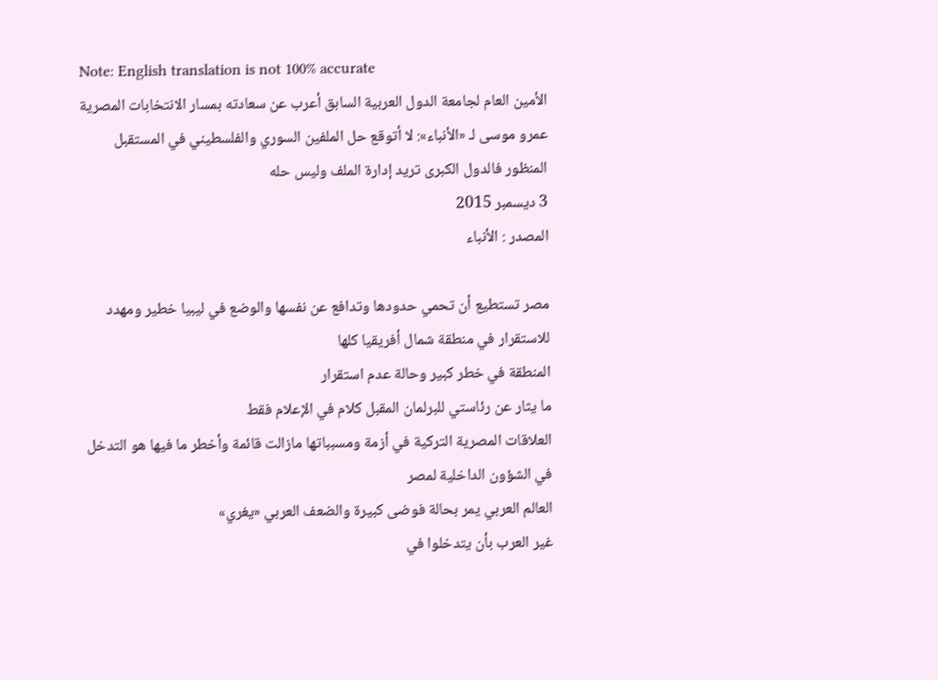Note: English translation is not 100% accurate
الأمين العام لجامعة الدول العربية السابق أعرب عن سعادته بمسار الانتخابات المصرية
عمرو موسى لـ «الأنباء»: لا أتوقع حل الملفين السوري والفلسطيني في المستقبل المنظور فالدول الكبرى تريد إدارة الملف وليس حله
3 ديسمبر 2015
المصدر : الأنباء

مصر تستطيع أن تحمي حدودها وتدافع عن نفسها والوضع في ليبيا خطير ومهدد للاستقرار في منطقة شمال أفريقيا كلها
المنطقة في خطر كبير وحالة عدم استقرار
ما يثار عن رئاستي للبرلمان المقبل كلام في الإعلام فقط
العلاقات المصرية التركية في أزمة ومسبباتها مازالت قائمة وأخطر ما فيها هو التدخل في الشؤون الداخلية لمصر
العالم العربي يمر بحالة فوضى كبيرة والضعف العربي «يغري»
غير العرب بأن يتدخلوا في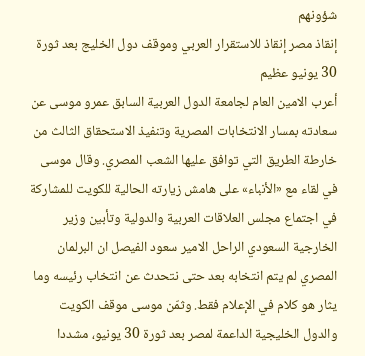شؤونهم
إنقاذ مصر إنقاذ للاستقرار العربي وموقف دول الخليج بعد ثورة 30 يونيو عظيم
أعرب الامين العام لجامعة الدول العربية السابق عمرو موسى عن سعادته بمسار الانتخابات المصرية وتنفيذ الاستحقاق الثالث من خارطة الطريق التي توافق عليها الشعب المصري. وقال موسى في لقاء مع «الأنباء» على هامش زيارته الحالية للكويت للمشاركة في اجتماع مجلس العلاقات العربية والدولية وتأبين وزير الخارجية السعودي الراحل الامير سعود الفيصل ان البرلمان المصري لم يتم انتخابه بعد حتى نتحدث عن انتخاب رئيسه وما يثار هو كلام في الإعلام فقط. وثمّن موسى موقف الكويت والدول الخليجية الداعمة لمصر بعد ثورة 30 يونيو، مشددا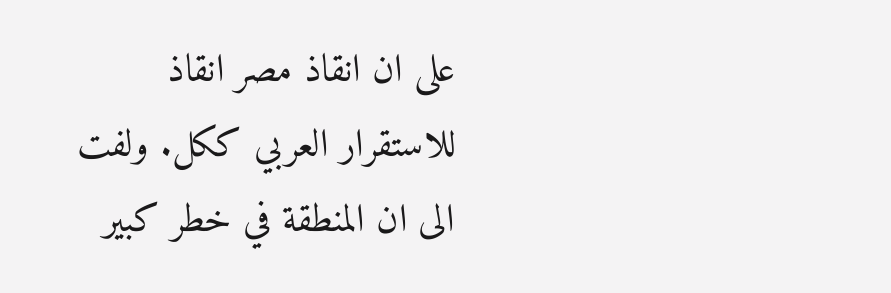على ان انقاذ مصر انقاذ للاستقرار العربي ككل. ولفت الى ان المنطقة في خطر كبير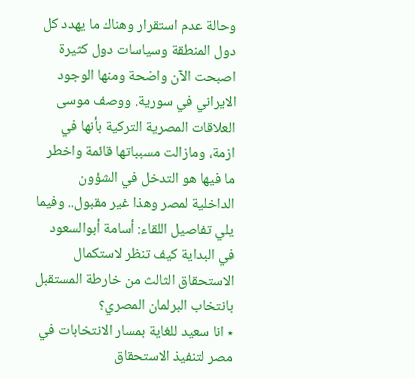وحالة عدم استقرار وهناك ما يهدد كل دول المنطقة وسياسات دول كثيرة اصبحت الآن واضحة ومنها الوجود الايراني في سورية. ووصف موسى العلاقات المصرية التركية بأنها في ازمة، ومازالت مسبباتها قائمة واخطر ما فيها هو التدخل في الشؤون الداخلية لمصر وهذا غير مقبول.. وفيما يلي تفاصيل اللقاء: أسامة أبوالسعود
في البداية كيف تنظر لاستكمال الاستحقاق الثالث من خارطة المستقبل بانتخاب البرلمان المصري؟
٭ انا سعيد للغاية بمسار الانتخابات في مصر لتنفيذ الاستحقاق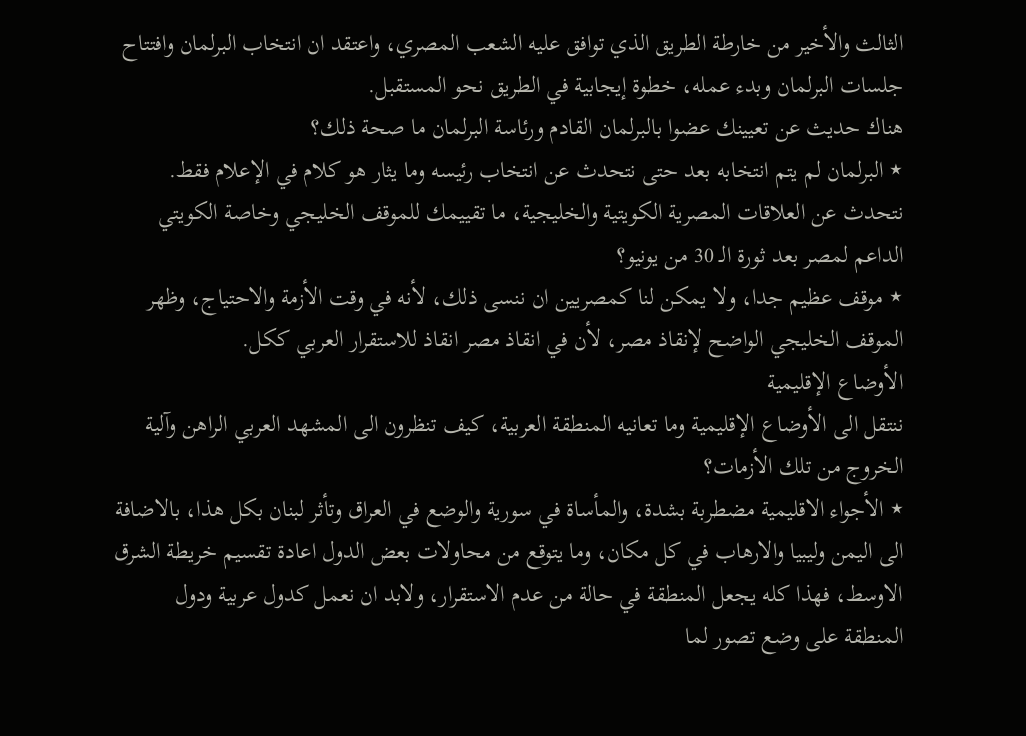الثالث والأخير من خارطة الطريق الذي توافق عليه الشعب المصري، واعتقد ان انتخاب البرلمان وافتتاح جلسات البرلمان وبدء عمله، خطوة إيجابية في الطريق نحو المستقبل.
هناك حديث عن تعيينك عضوا بالبرلمان القادم ورئاسة البرلمان ما صحة ذلك؟
٭ البرلمان لم يتم انتخابه بعد حتى نتحدث عن انتخاب رئيسه وما يثار هو كلام في الإعلام فقط.
نتحدث عن العلاقات المصرية الكويتية والخليجية، ما تقييمك للموقف الخليجي وخاصة الكويتي الداعم لمصر بعد ثورة الـ 30 من يونيو؟
٭ موقف عظيم جدا، ولا يمكن لنا كمصريين ان ننسى ذلك، لأنه في وقت الأزمة والاحتياج، وظهر الموقف الخليجي الواضح لإنقاذ مصر، لأن في انقاذ مصر انقاذ للاستقرار العربي ككل.
الأوضاع الإقليمية
ننتقل الى الأوضاع الإقليمية وما تعانيه المنطقة العربية، كيف تنظرون الى المشهد العربي الراهن وآلية الخروج من تلك الأزمات؟
٭ الأجواء الاقليمية مضطربة بشدة، والمأساة في سورية والوضع في العراق وتأثر لبنان بكل هذا، بالاضافة الى اليمن وليبيا والارهاب في كل مكان، وما يتوقع من محاولات بعض الدول اعادة تقسيم خريطة الشرق الاوسط، فهذا كله يجعل المنطقة في حالة من عدم الاستقرار، ولابد ان نعمل كدول عربية ودول المنطقة على وضع تصور لما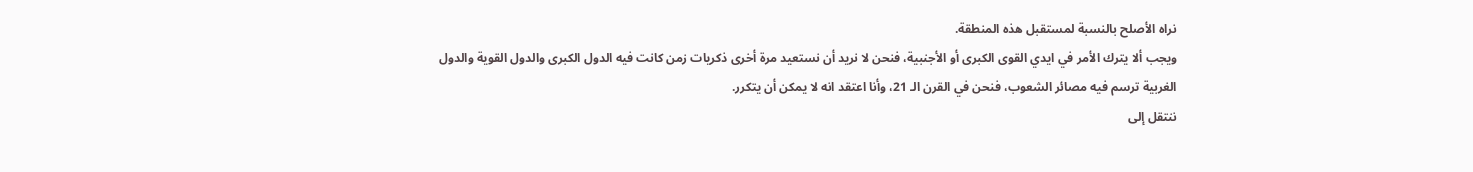نراه الأصلح بالنسبة لمستقبل هذه المنطقة.
ويجب ألا يترك الأمر في ايدي القوى الكبرى أو الأجنبية، فنحن لا نريد أن نستعيد مرة أخرى ذكريات زمن كانت فيه الدول الكبرى والدول القوية والدول الغربية ترسم فيه مصائر الشعوب، فنحن في القرن الـ 21، وأنا اعتقد انه لا يمكن أن يتكرر.
ننتقل إلى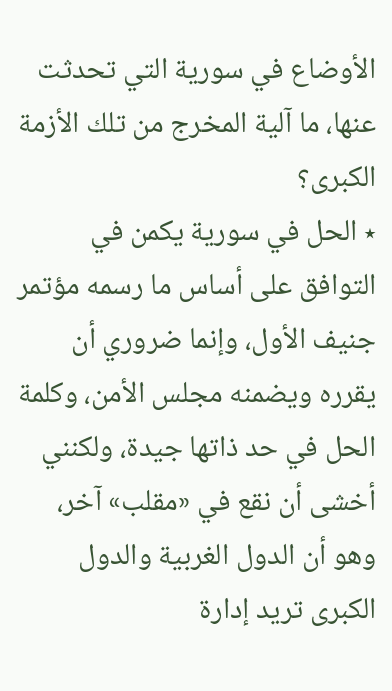الأوضاع في سورية التي تحدثت عنها، ما آلية المخرج من تلك الأزمة الكبرى؟
٭ الحل في سورية يكمن في التوافق على أساس ما رسمه مؤتمر جنيف الأول، وإنما ضروري أن يقرره ويضمنه مجلس الأمن، وكلمة الحل في حد ذاتها جيدة، ولكنني أخشى أن نقع في «مقلب» آخر، وهو أن الدول الغربية والدول الكبرى تريد إدارة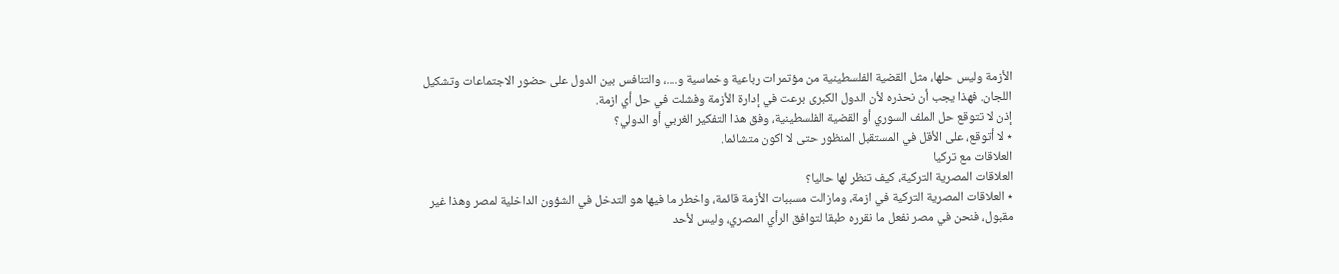الأزمة وليس حلها، مثل القضية الفلسطينية من مؤتمرات رباعية وخماسية و....، والتنافس بين الدول على حضور الاجتماعات وتشكيل اللجان. فهذا يجب أن نحذره لأن الدول الكبرى برعت في إدارة الأزمة وفشلت في حل أي ازمة.
إذن لا تتوقع حل الملف السوري أو القضية الفلسطينية، وفق هذا التفكير الغربي أو الدولي؟
٭ لا أتوقع، على الأقل في المستقبل المنظور حتى لا اكون متشائما.
العلاقات مع تركيا
العلاقات المصرية التركية، كيف تنظر لها حاليا؟
٭ العلاقات المصرية التركية في ازمة، ومازالت مسببات الأزمة قائمة، واخطر ما فيها هو التدخل في الشؤون الداخلية لمصر وهذا غير مقبول، فنحن في مصر نفعل ما نقرره طبقا لتوافق الرأي المصري، وليس لأحد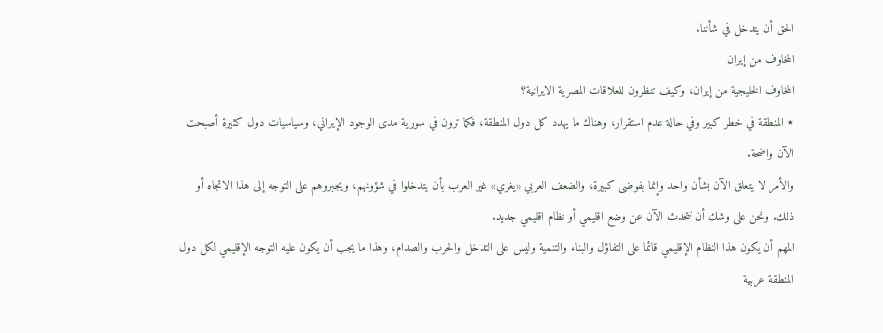الحق أن يتدخل في شأننا.
المخاوف من إيران
المخاوف الخليجية من إيران، وكيف تنظرون للعلاقات المصرية الايرانية؟
٭ المنطقة في خطر كبير وفي حالة عدم استقرار، وهناك ما يهدد كل دول المنطقة، فكما ترون في سورية مدى الوجود الإيراني، وسياسيات دول كثيرة أصبحت الآن واضحة.
والأمر لا يتعلق الآن بشأن واحد وإنما بفوضى كبيرة، والضعف العربي «يغري» غير العرب بأن يتدخلوا في شؤونهم، ويجبروهم على التوجه إلى هذا الاتجاه أو ذلك. ونحن على وشك أن نتحدث الآن عن وضع اقليمي أو نظام اقليمي جديد.
المهم أن يكون هذا النظام الإقليمي قائما على التفاؤل والبناء والتنمية وليس على التدخل والحرب والصدام، وهذا ما يجب أن يكون عليه التوجه الإقليمي لكل دول المنطقة عربية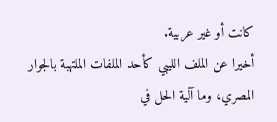كانت أو غير عربية.
أخيرا عن الملف الليبي كأحد الملفات الملتهبة بالجوار المصري، وما آلية الحل في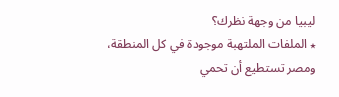ليبيا من وجهة نظرك؟
٭ الملفات الملتهبة موجودة في كل المنطقة، ومصر تستطيع أن تحمي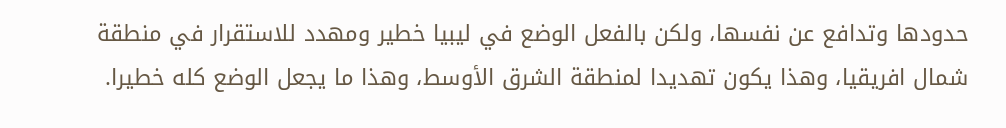حدودها وتدافع عن نفسها، ولكن بالفعل الوضع في ليبيا خطير ومهدد للاستقرار في منطقة شمال افريقيا، وهذا يكون تهديدا لمنطقة الشرق الأوسط، وهذا ما يجعل الوضع كله خطيرا.